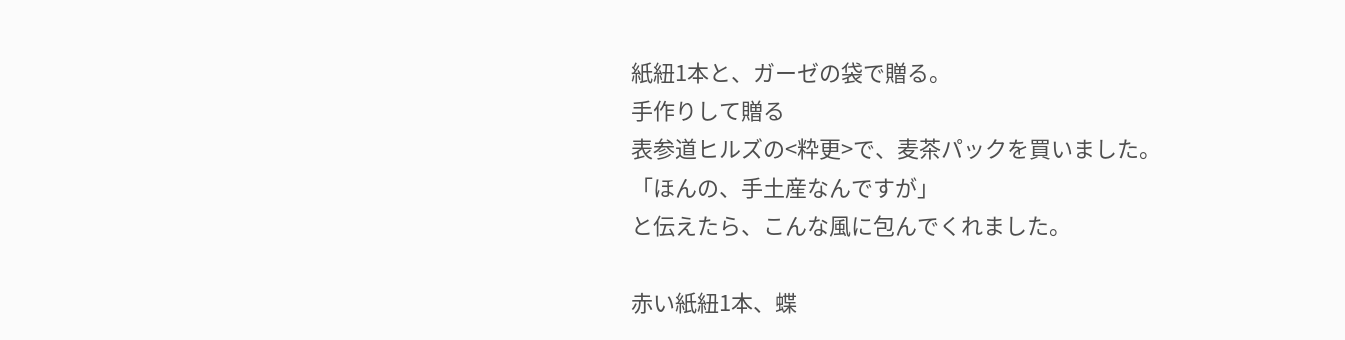紙紐1本と、ガーゼの袋で贈る。
手作りして贈る
表参道ヒルズの<粋更>で、麦茶パックを買いました。
「ほんの、手土産なんですが」
と伝えたら、こんな風に包んでくれました。

赤い紙紐1本、蝶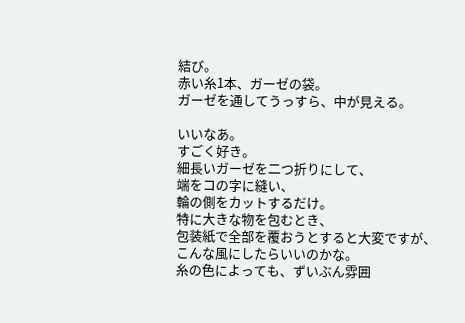結び。
赤い糸1本、ガーゼの袋。
ガーゼを通してうっすら、中が見える。

いいなあ。
すごく好き。
細長いガーゼを二つ折りにして、
端をコの字に縫い、
輪の側をカットするだけ。
特に大きな物を包むとき、
包装紙で全部を覆おうとすると大変ですが、
こんな風にしたらいいのかな。
糸の色によっても、ずいぶん雰囲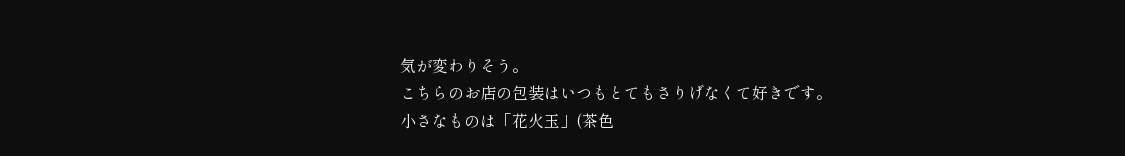気が変わりそう。
こちらのお店の包装はいつもとてもさりげなくて好きです。
小さなものは「花火玉」(茶色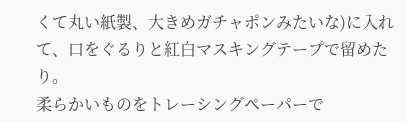くて丸い紙製、大きめガチャポンみたいな)に入れて、口をぐるりと紅白マスキングテープで留めたり。
柔らかいものをトレーシングペーパーで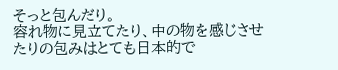そっと包んだり。
容れ物に見立てたり、中の物を感じさせたりの包みはとても日本的で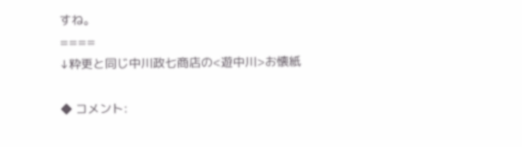すね。
====
↓粋更と同じ中川政七商店の<遊中川>お懐紙

◆ コメント: